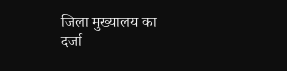जिला मुख्यालय का दर्जा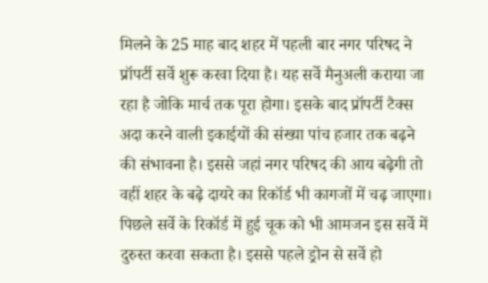मिलने के 25 माह बाद शहर में पहली बार नगर परिषद ने प्रॉपर्टी सर्वे शुरू करवा दिया है। यह सर्वे मैनुअली कराया जा रहा है जोकि मार्च तक पूरा होगा। इसके बाद प्रॉपर्टी टैक्स अदा करने वाली इकाईयों की संख्या पांच हजार तक बढ़ने की संभावना है। इससे जहां नगर परिषद की आय बढ़ेगी तो वहीं शहर के बढ़े दायरे का रिकॉर्ड भी कागजों में चढ़ जाएगा। पिछले सर्वे के रिकॉर्ड में हुई चूक को भी आमजन इस सर्वे में दुरुस्त करवा सकता है। इससे पहले ड्रोन से सर्वे हो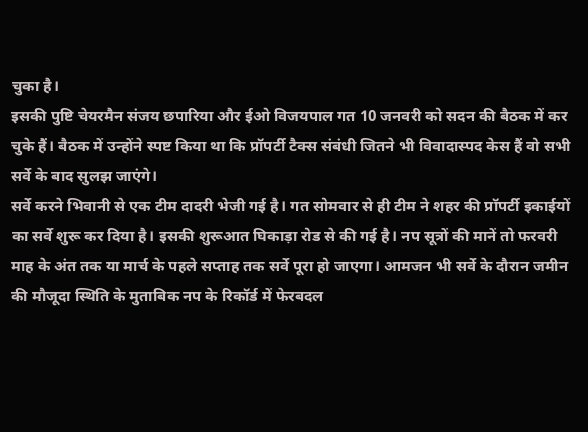चुका है।
इसकी पुष्टि चेयरमैन संजय छपारिया और ईओ विजयपाल गत 10 जनवरी को सदन की बैठक में कर चुके हैं। बैठक में उन्होंने स्पष्ट किया था कि प्रॉपर्टी टैक्स संबंधी जितने भी विवादास्पद केस हैं वो सभी सर्वे के बाद सुलझ जाएंगे।
सर्वे करने भिवानी से एक टीम दादरी भेजी गई है। गत सोमवार से ही टीम ने शहर की प्रॉपर्टी इकाईयों का सर्वे शुरू कर दिया है। इसकी शुरूआत घिकाड़ा रोड से की गई है। नप सूत्रों की मानें तो फरवरी माह के अंत तक या मार्च के पहले सप्ताह तक सर्वे पूरा हो जाएगा। आमजन भी सर्वे के दौरान जमीन की मौजूदा स्थिति के मुताबिक नप के रिकॉर्ड में फेरबदल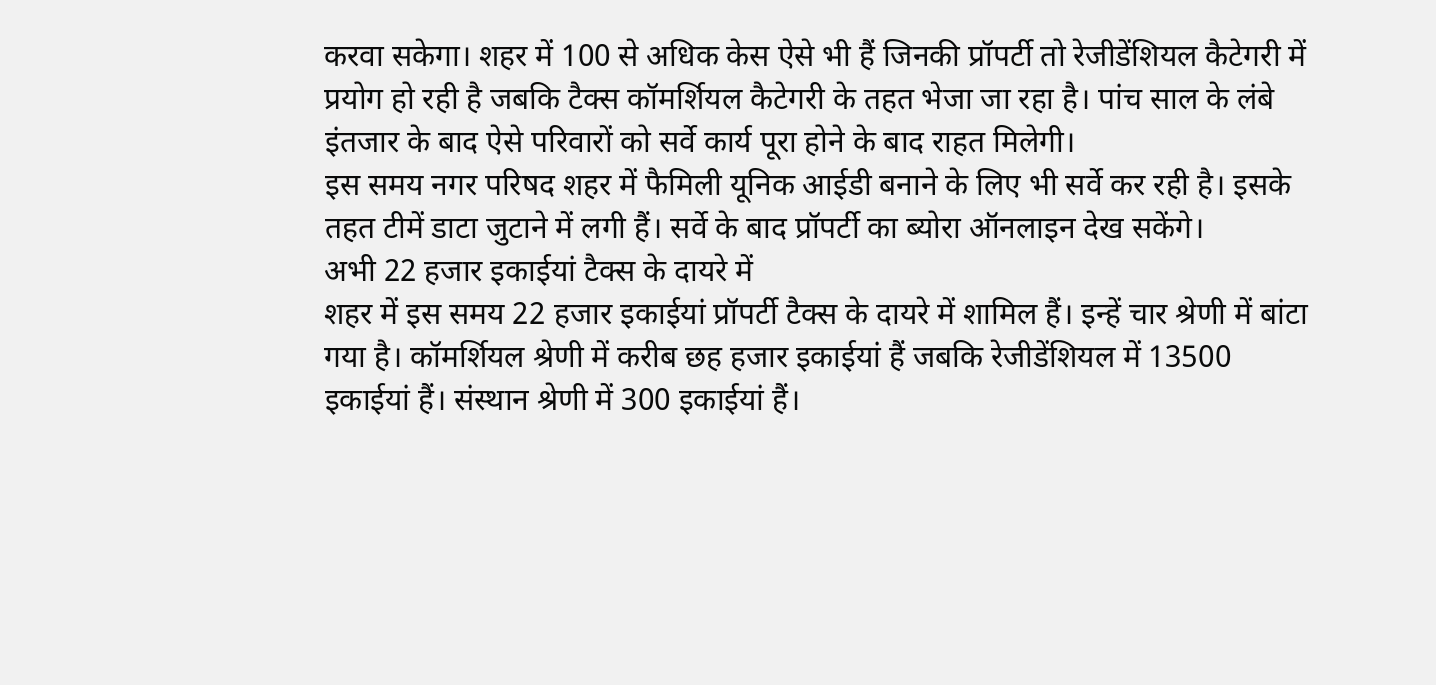करवा सकेगा। शहर में 100 से अधिक केस ऐसे भी हैं जिनकी प्रॉपर्टी तो रेजीडेंशियल कैटेगरी में प्रयोग हो रही है जबकि टैक्स कॉमर्शियल कैटेगरी के तहत भेजा जा रहा है। पांच साल के लंबे इंतजार के बाद ऐसे परिवारों को सर्वे कार्य पूरा होने के बाद राहत मिलेगी।
इस समय नगर परिषद शहर में फैमिली यूनिक आईडी बनाने के लिए भी सर्वे कर रही है। इसके तहत टीमें डाटा जुटाने में लगी हैं। सर्वे के बाद प्रॉपर्टी का ब्योरा ऑनलाइन देख सकेंगे।
अभी 22 हजार इकाईयां टैक्स के दायरे में
शहर में इस समय 22 हजार इकाईयां प्रॉपर्टी टैक्स के दायरे में शामिल हैं। इन्हें चार श्रेणी में बांटा गया है। कॉमर्शियल श्रेणी में करीब छह हजार इकाईयां हैं जबकि रेजीडेंशियल में 13500 इकाईयां हैं। संस्थान श्रेणी में 300 इकाईयां हैं।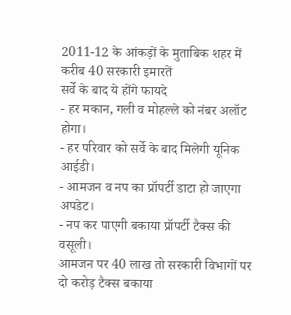2011-12 के आंकड़ों के मुताबिक शहर में करीब 40 सरकारी इमारतें
सर्वे के बाद ये होंगे फायदे
- हर मकान, गली व मोहल्ले को नंबर अलॉट होगा।
- हर परिवार को सर्वे के बाद मिलेगी यूनिक आईडी।
- आमजन व नप का प्रॉपर्टी डाटा हो जाएगा अपडेट।
- नप कर पाएगी बकाया प्रॉपर्टी टैक्स की वसूली।
आमजन पर 40 लाख तो सरकारी विभागों पर दो करोड़ टैक्स बकाया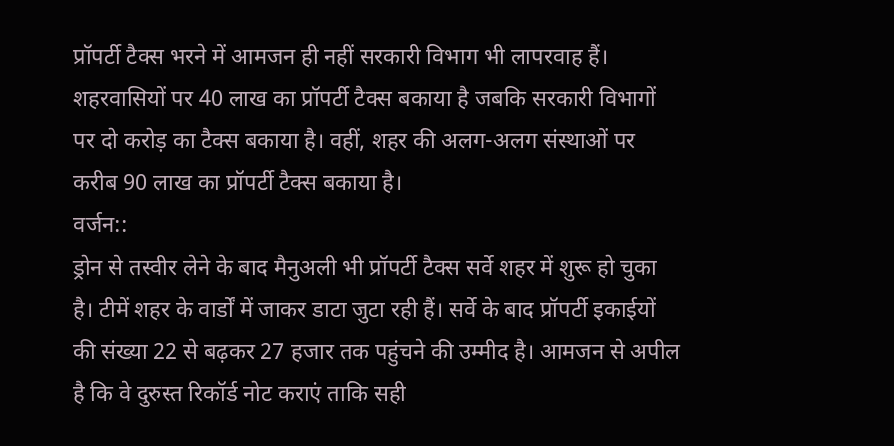प्रॉपर्टी टैक्स भरने में आमजन ही नहीं सरकारी विभाग भी लापरवाह हैं। शहरवासियों पर 40 लाख का प्रॉपर्टी टैक्स बकाया है जबकि सरकारी विभागों पर दो करोड़ का टैक्स बकाया है। वहीं, शहर की अलग-अलग संस्थाओं पर करीब 90 लाख का प्रॉपर्टी टैक्स बकाया है।
वर्जन::
ड्रोन से तस्वीर लेने के बाद मैनुअली भी प्रॉपर्टी टैक्स सर्वे शहर में शुरू हो चुका है। टीमें शहर के वार्डों में जाकर डाटा जुटा रही हैं। सर्वे के बाद प्रॉपर्टी इकाईयों की संख्या 22 से बढ़कर 27 हजार तक पहुंचने की उम्मीद है। आमजन से अपील है कि वे दुरुस्त रिकॉर्ड नोट कराएं ताकि सही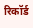रिकॉर्ड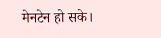मेनटेन हो सके।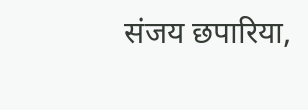संजय छपारिया,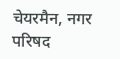चेयरमैन, नगर परिषद